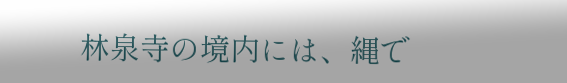林泉寺の境内には、縄で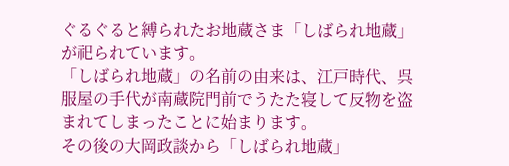ぐるぐると縛られたお地蔵さま「しばられ地蔵」が祀られています。
「しばられ地蔵」の名前の由来は、江戸時代、呉服屋の手代が南蔵院門前でうたた寝して反物を盗まれてしまったことに始まります。
その後の大岡政談から「しばられ地蔵」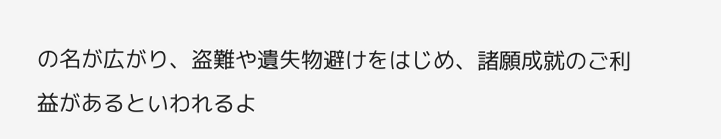の名が広がり、盗難や遺失物避けをはじめ、諸願成就のご利益があるといわれるよ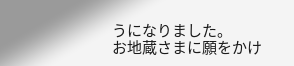うになりました。
お地蔵さまに願をかけ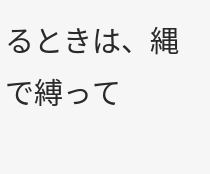るときは、縄で縛って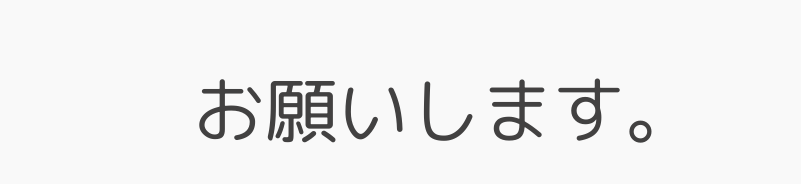お願いします。